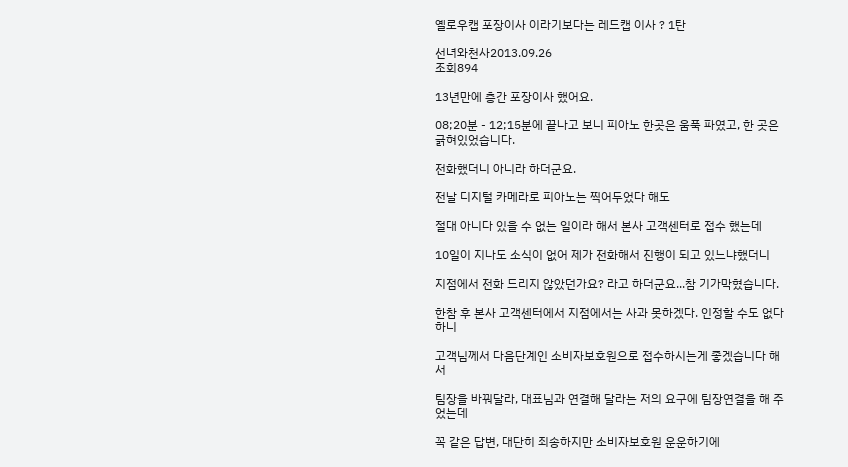옐로우캡 포장이사 이라기보다는 레드캡 이사 ? 1탄

선녀와천사2013.09.26
조회894

13년만에 층간 포장이사 했어요.

08;20분 - 12;15분에 끝나고 보니 피아노 한곳은 움푹 파였고, 한 곳은 긁혀있었습니다.

전화했더니 아니라 하더군요.

전날 디지털 카메라로 피아노는 찍어두었다 해도

절대 아니다 있을 수 없는 일이라 해서 본사 고객센터로 접수 했는데

10일이 지나도 소식이 없어 제가 전화해서 진행이 되고 있느냐했더니

지점에서 전화 드리지 않았던가요? 라고 하더군요...참 기가막혔습니다.

한참 후 본사 고객센터에서 지점에서는 사과 못하겠다. 인정할 수도 없다하니

고객님께서 다음단계인 소비자보호원으로 접수하시는게 좋겠습니다 해서

팀장을 바꿔달라, 대표님과 연결해 달라는 저의 요구에 팀장연결을 해 주었는데

꼭 같은 답변, 대단히 죄송하지만 소비자보호원 운운하기에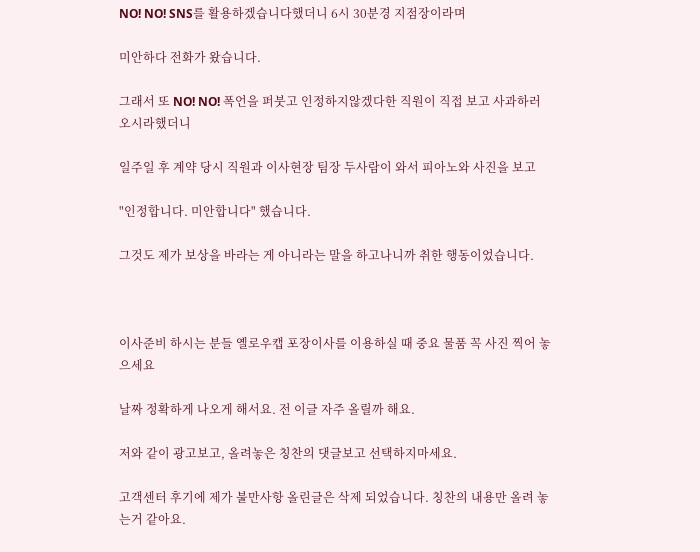NO! NO! SNS를 활용하겠습니다했더니 6시 30분경 지점장이라며

미안하다 전화가 왔습니다.

그래서 또 NO! NO! 폭언을 퍼붓고 인정하지않겠다한 직원이 직접 보고 사과하러 오시라했더니

일주일 후 계약 당시 직원과 이사현장 팀장 두사람이 와서 피아노와 사진을 보고

"인정합니다. 미안합니다" 했습니다.

그것도 제가 보상을 바라는 게 아니라는 말을 하고나니까 취한 행동이었습니다.



이사준비 하시는 분들 옐로우캡 포장이사를 이용하실 때 중요 물품 꼭 사진 찍어 놓으세요

날짜 정확하게 나오게 해서요. 전 이글 자주 올릴까 해요.

저와 같이 광고보고, 올려놓은 칭찬의 댓글보고 선택하지마세요.

고객센터 후기에 제가 불만사항 올린글은 삭제 되었습니다. 칭찬의 내용만 올려 놓는거 같아요.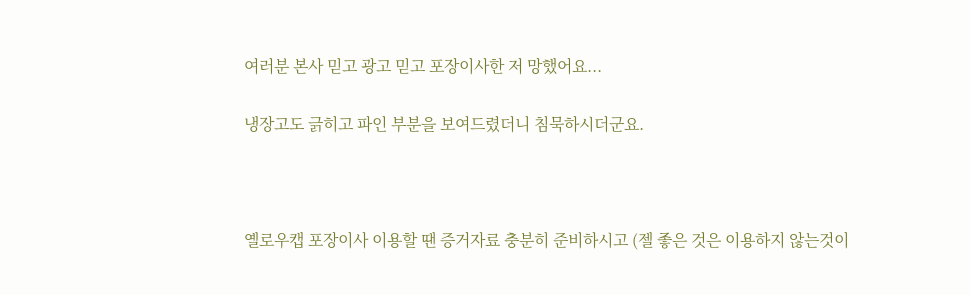여러분 본사 믿고 광고 믿고 포장이사한 저 망했어요...

냉장고도 긁히고 파인 부분을 보여드렸더니 침묵하시더군요.



옐로우캡 포장이사 이용할 땐 증거자료 충분히 준비하시고 (젤 좋은 것은 이용하지 않는것이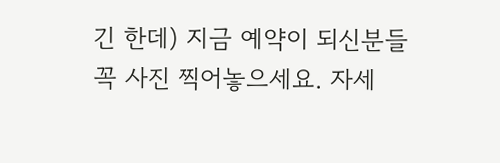긴 한데) 지금 예약이 되신분들 꼭 사진 찍어놓으세요. 자세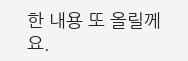한 내용 또 올릴께요.